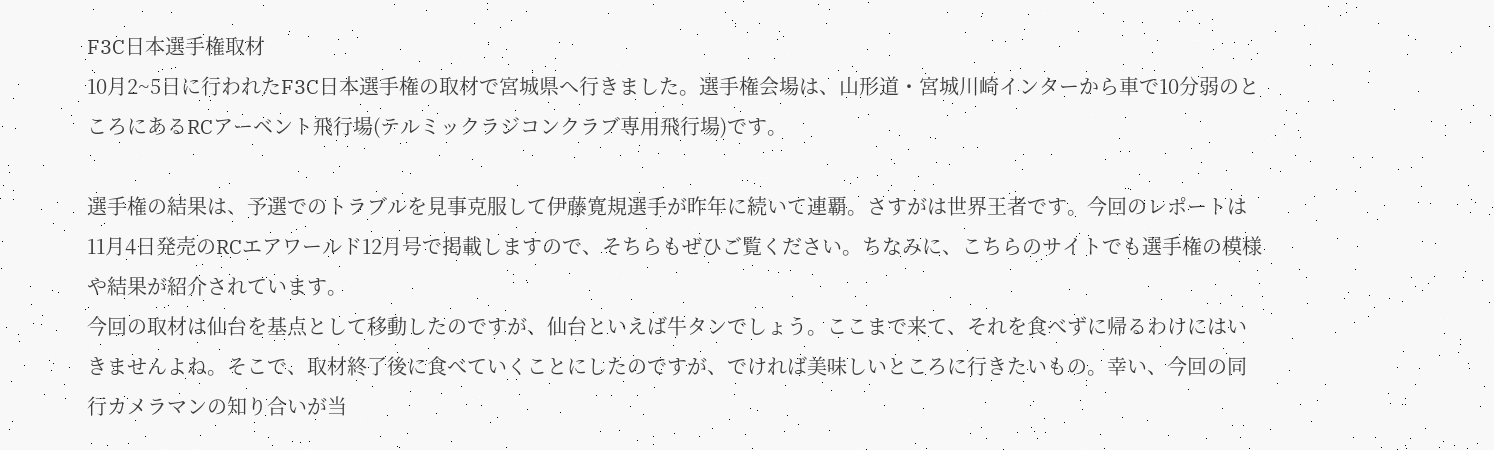F3C日本選手権取材
10月2~5日に行われたF3C日本選手権の取材で宮城県へ行きました。選手権会場は、山形道・宮城川崎インターから車で10分弱のところにあるRCアーベント飛行場(テルミックラジコンクラブ専用飛行場)です。

選手権の結果は、予選でのトラブルを見事克服して伊藤寛規選手が昨年に続いて連覇。さすがは世界王者です。今回のレポートは11月4日発売のRCエアワールド12月号で掲載しますので、そちらもぜひご覧ください。ちなみに、こちらのサイトでも選手権の模様や結果が紹介されています。
今回の取材は仙台を基点として移動したのですが、仙台といえば牛タンでしょう。ここまで来て、それを食べずに帰るわけにはいきませんよね。そこで、取材終了後に食べていくことにしたのですが、でければ美味しいところに行きたいもの。幸い、今回の同行カメラマンの知り合いが当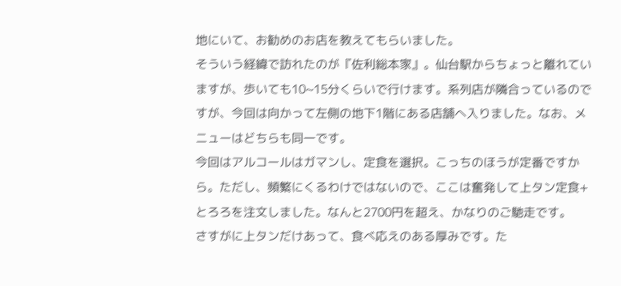地にいて、お勧めのお店を教えてもらいました。
そういう経緯で訪れたのが『佐利総本家』。仙台駅からちょっと離れていますが、歩いても10~15分くらいで行けます。系列店が隣合っているのですが、今回は向かって左側の地下1階にある店舗へ入りました。なお、メニューはどちらも同一です。
今回はアルコールはガマンし、定食を選択。こっちのほうが定番ですから。ただし、頻繁にくるわけではないので、ここは奮発して上タン定食+とろろを注文しました。なんと2700円を超え、かなりのご馳走です。
さすがに上タンだけあって、食べ応えのある厚みです。た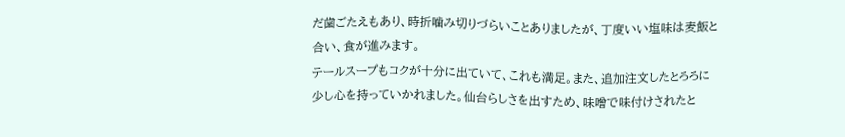だ歯ごたえもあり、時折噛み切りづらいことありましたが、丁度いい塩味は麦飯と合い、食が進みます。
テールスープもコクが十分に出ていて、これも満足。また、追加注文したとろろに少し心を持っていかれました。仙台らしさを出すため、味噌で味付けされたと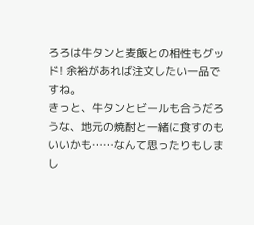ろろは牛タンと麦飯との相性もグッド! 余裕があれば注文したい一品ですね。
きっと、牛タンとビールも合うだろうな、地元の焼酎と一緒に食すのもいいかも……なんて思ったりもしまし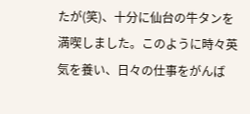たが(笑)、十分に仙台の牛タンを満喫しました。このように時々英気を養い、日々の仕事をがんば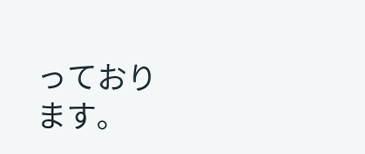っております。